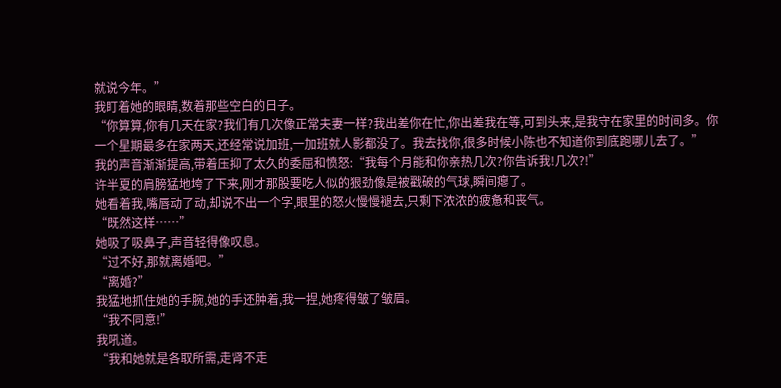就说今年。”
我盯着她的眼睛,数着那些空白的日子。
“你算算,你有几天在家?我们有几次像正常夫妻一样?我出差你在忙,你出差我在等,可到头来,是我守在家里的时间多。你一个星期最多在家两天,还经常说加班,一加班就人影都没了。我去找你,很多时候小陈也不知道你到底跑哪儿去了。”
我的声音渐渐提高,带着压抑了太久的委屈和愤怒:“我每个月能和你亲热几次?你告诉我!几次?!”
许半夏的肩膀猛地垮了下来,刚才那股要吃人似的狠劲像是被戳破的气球,瞬间瘪了。
她看着我,嘴唇动了动,却说不出一个字,眼里的怒火慢慢褪去,只剩下浓浓的疲惫和丧气。
“既然这样……”
她吸了吸鼻子,声音轻得像叹息。
“过不好,那就离婚吧。”
“离婚?”
我猛地抓住她的手腕,她的手还肿着,我一捏,她疼得皱了皱眉。
“我不同意!”
我吼道。
“我和她就是各取所需,走肾不走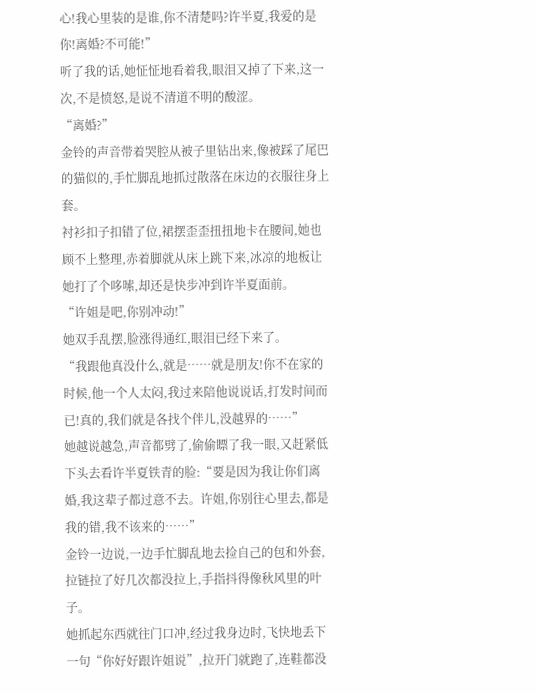心!我心里装的是谁,你不清楚吗?许半夏,我爱的是你!离婚?不可能!”
听了我的话,她怔怔地看着我,眼泪又掉了下来,这一次,不是愤怒,是说不清道不明的酸涩。
“离婚?”
金铃的声音带着哭腔从被子里钻出来,像被踩了尾巴的猫似的,手忙脚乱地抓过散落在床边的衣服往身上套。
衬衫扣子扣错了位,裙摆歪歪扭扭地卡在腰间,她也顾不上整理,赤着脚就从床上跳下来,冰凉的地板让她打了个哆嗦,却还是快步冲到许半夏面前。
“许姐是吧,你别冲动!”
她双手乱摆,脸涨得通红,眼泪已经下来了。
“我跟他真没什么,就是……就是朋友!你不在家的时候,他一个人太闷,我过来陪他说说话,打发时间而已!真的,我们就是各找个伴儿,没越界的……”
她越说越急,声音都劈了,偷偷瞟了我一眼,又赶紧低下头去看许半夏铁青的脸:“要是因为我让你们离婚,我这辈子都过意不去。许姐,你别往心里去,都是我的错,我不该来的……”
金铃一边说,一边手忙脚乱地去捡自己的包和外套,拉链拉了好几次都没拉上,手指抖得像秋风里的叶子。
她抓起东西就往门口冲,经过我身边时,飞快地丢下一句“你好好跟许姐说”,拉开门就跑了,连鞋都没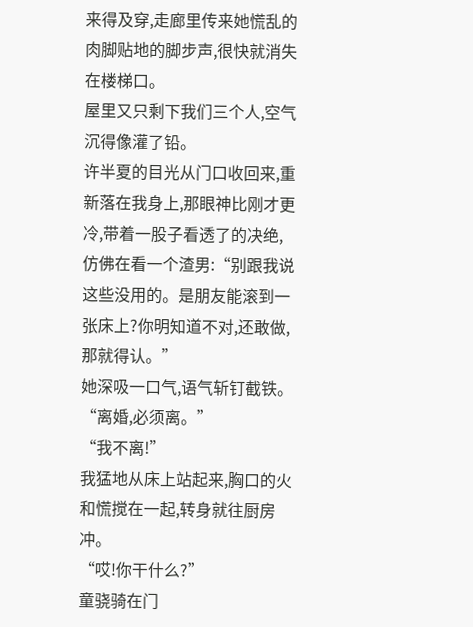来得及穿,走廊里传来她慌乱的肉脚贴地的脚步声,很快就消失在楼梯口。
屋里又只剩下我们三个人,空气沉得像灌了铅。
许半夏的目光从门口收回来,重新落在我身上,那眼神比刚才更冷,带着一股子看透了的决绝,仿佛在看一个渣男:“别跟我说这些没用的。是朋友能滚到一张床上?你明知道不对,还敢做,那就得认。”
她深吸一口气,语气斩钉截铁。
“离婚,必须离。”
“我不离!”
我猛地从床上站起来,胸口的火和慌搅在一起,转身就往厨房冲。
“哎!你干什么?”
童骁骑在门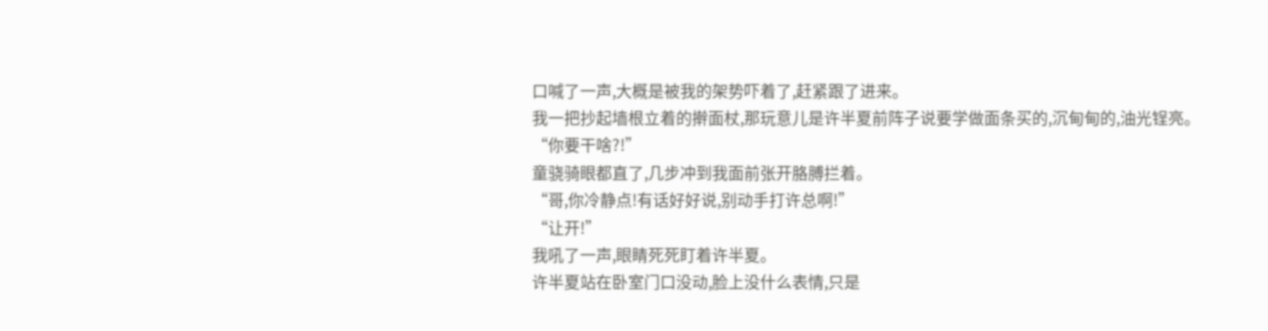口喊了一声,大概是被我的架势吓着了,赶紧跟了进来。
我一把抄起墙根立着的擀面杖,那玩意儿是许半夏前阵子说要学做面条买的,沉甸甸的,油光锃亮。
“你要干啥?!”
童骁骑眼都直了,几步冲到我面前张开胳膊拦着。
“哥,你冷静点!有话好好说,别动手打许总啊!”
“让开!”
我吼了一声,眼睛死死盯着许半夏。
许半夏站在卧室门口没动,脸上没什么表情,只是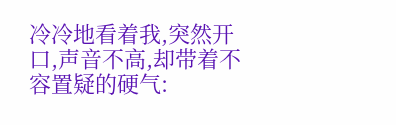冷冷地看着我,突然开口,声音不高,却带着不容置疑的硬气: